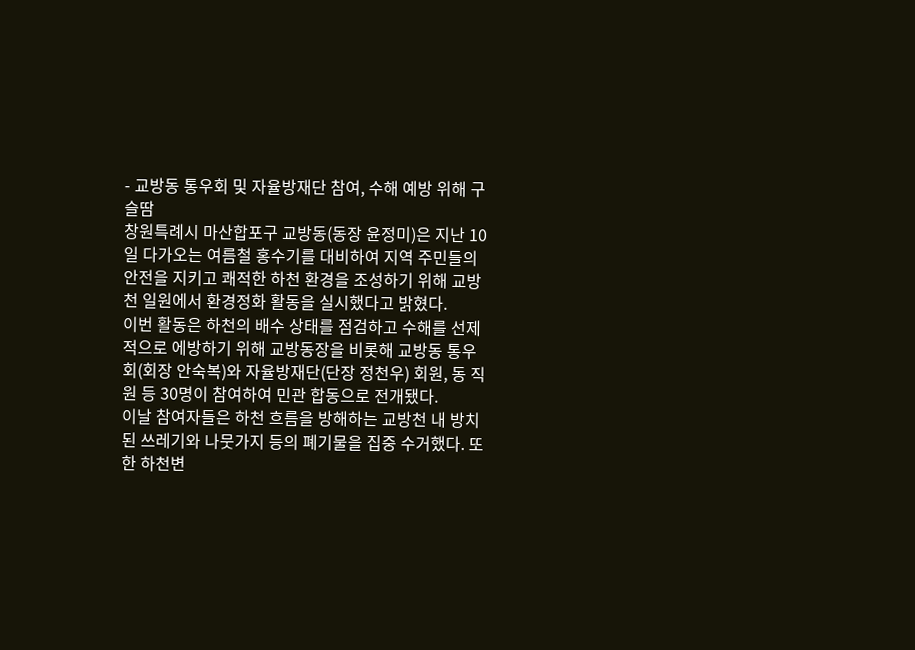- 교방동 통우회 및 자율방재단 참여, 수해 예방 위해 구슬땀
창원특례시 마산합포구 교방동(동장 윤정미)은 지난 10일 다가오는 여름철 홍수기를 대비하여 지역 주민들의 안전을 지키고 쾌적한 하천 환경을 조성하기 위해 교방천 일원에서 환경정화 활동을 실시했다고 밝혔다.
이번 활동은 하천의 배수 상태를 점검하고 수해를 선제적으로 에방하기 위해 교방동장을 비롯해 교방동 통우회(회장 안숙복)와 자율방재단(단장 정천우) 회원, 동 직원 등 30명이 참여하여 민관 합동으로 전개됐다.
이날 참여자들은 하천 흐름을 방해하는 교방천 내 방치된 쓰레기와 나뭇가지 등의 폐기물을 집중 수거했다. 또한 하천변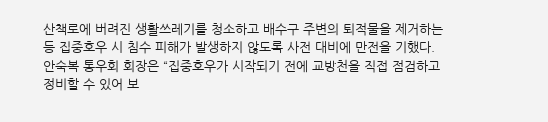산책로에 버려진 생활쓰레기를 청소하고 배수구 주변의 퇴적물을 제거하는 등 집중호우 시 침수 피해가 발생하지 않도록 사전 대비에 만전을 기했다.
안숙복 통우회 회장은 “집중호우가 시작되기 전에 교방천을 직접 점검하고 정비할 수 있어 보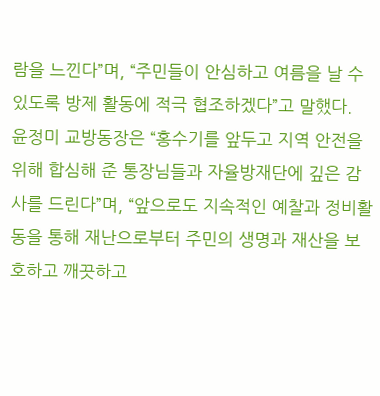람을 느낀다”며, “주민들이 안심하고 여름을 날 수 있도록 방제 활동에 적극 협조하겠다”고 말했다.
윤정미 교방동장은 “홍수기를 앞두고 지역 안전을 위해 합심해 준 통장님들과 자율방재단에 깊은 감사를 드린다”며, “앞으로도 지속적인 예찰과 정비활동을 통해 재난으로부터 주민의 생명과 재산을 보호하고 깨끗하고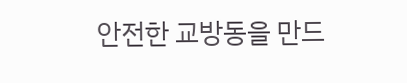안전한 교방동을 만드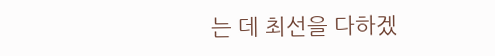는 데 최선을 다하겠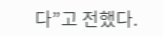다”고 전했다.